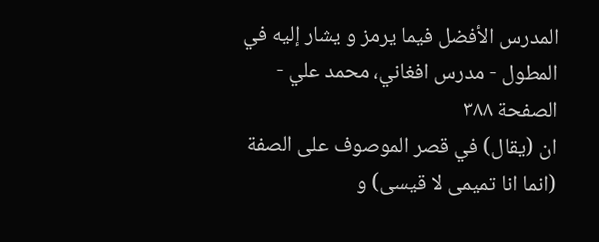المدرس الأفضل فيما يرمز و يشار إليه في المطول - مدرس افغاني، محمد علي - الصفحة ٣٨٨
ان (يقال) في قصر الموصوف على الصفة (انما انا تميمى لا قيسى) و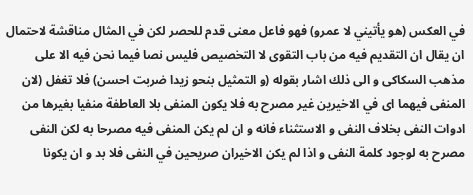في العكس (هو يأتيني لا عمرو) فهو فاعل معنى قدم للحصر لكن في المثال مناقشة لاحتمال ان يقال ان التقديم فيه من باب التقوى لا التخصيص فليس نصا فيما نحن فيه الا على مذهب السكاكى و الى ذلك اشار بقوله (و التمثيل بنحو زيدا ضربت احسن) فلا تغفل (لان المنفى فيهما اى في الاخيرين غير مصرح به فلا يكون المنفى بلا العاطفة منفيا بغيرها من ادوات النفى بخلاف النفى و الاستثناء فانه و ان لم يكن المنفى فيه مصرحا به لكن النفى مصرح به لوجود كلمة النفى و اذا لم يكن الاخيران صريحين في النفى فلا بد و ان يكونا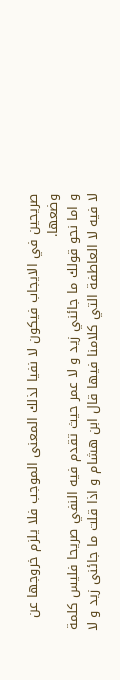صريحين في الايجاب فيكون لا نفيا لذلك المعنى الموجب فلا يلزم خروجها عن وضعها.
و اما نحو قولك ما جائني زيد و لا عمر حيث تقدم فيه النفي صريحا فليس كلمة لا فيه لا العاطفة التي كلامنا فيها قال ابن هشام و اذا قلت ما جائنى زيد و لا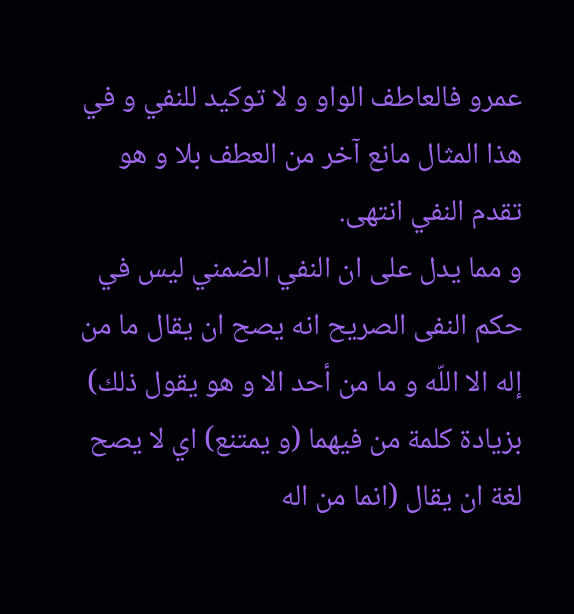عمرو فالعاطف الواو و لا توكيد للنفي و في هذا المثال مانع آخر من العطف بلا و هو تقدم النفي انتهى.
و مما يدل على ان النفي الضمني ليس في حكم النفى الصريح انه يصح ان يقال ما من إله الا اللّه و ما من أحد الا و هو يقول ذلك) بزيادة كلمة من فيهما (و يمتنع) اي لا يصح لغة ان يقال (انما من اله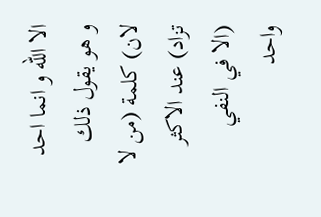الا اللّه و انما احد و هو يقول ذلك لان) كلمة (من لا تزاد) عند الاكثر (الا في النفي واحد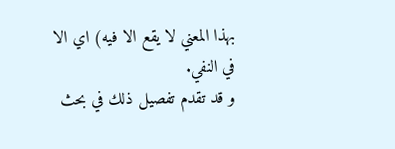بهذا المعني لا يقع الا فيه) اي الا في النفي.
و قد تقدم تفصيل ذلك في بحث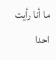ما أنا رأيت احدا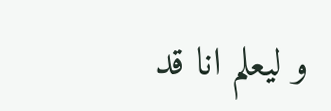و ليعلم انا قد